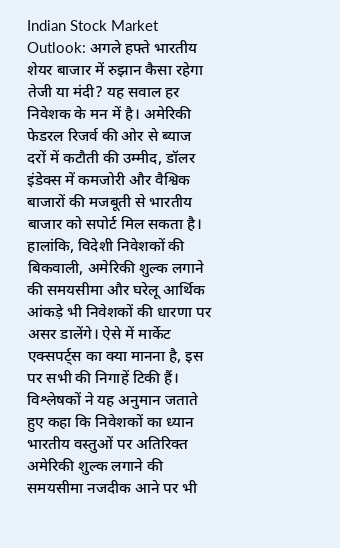Indian Stock Market Outlook: अगले हफ्ते भारतीय शेयर बाजार में रुझान कैसा रहेगा तेजी या मंदी? यह सवाल हर निवेशक के मन में है। अमेरिकी फेडरल रिजर्व की ओर से ब्याज दरों में कटौती की उम्मीद, डॉलर इंडेक्स में कमजोरी और वैश्विक बाजारों की मजबूती से भारतीय बाजार को सपोर्ट मिल सकता है। हालांकि, विदेशी निवेशकों की बिकवाली, अमेरिकी शुल्क लगाने की समयसीमा और घरेलू आर्थिक आंकड़े भी निवेशकों की धारणा पर असर डालेंगे। ऐसे में मार्केट एक्सपर्ट्स का क्या मानना है, इस पर सभी की निगाहें टिकी हैं।
विश्लेषकों ने यह अनुमान जताते हुए कहा कि निवेशकों का ध्यान भारतीय वस्तुओं पर अतिरिक्त अमेरिकी शुल्क लगाने की समयसीमा नजदीक आने पर भी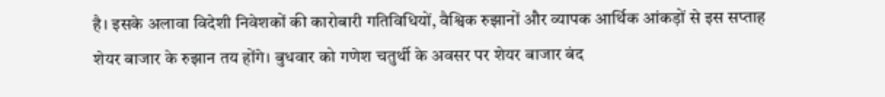है। इसके अलावा विदेशी निवेशकों की कारोबारी गतिविधियों, वैश्विक रुझानों और व्यापक आर्थिक आंकड़ों से इस सप्ताह शेयर बाजार के रुझान तय होंगे। बुधवार को गणेश चतुर्थी के अवसर पर शेयर बाजार बंद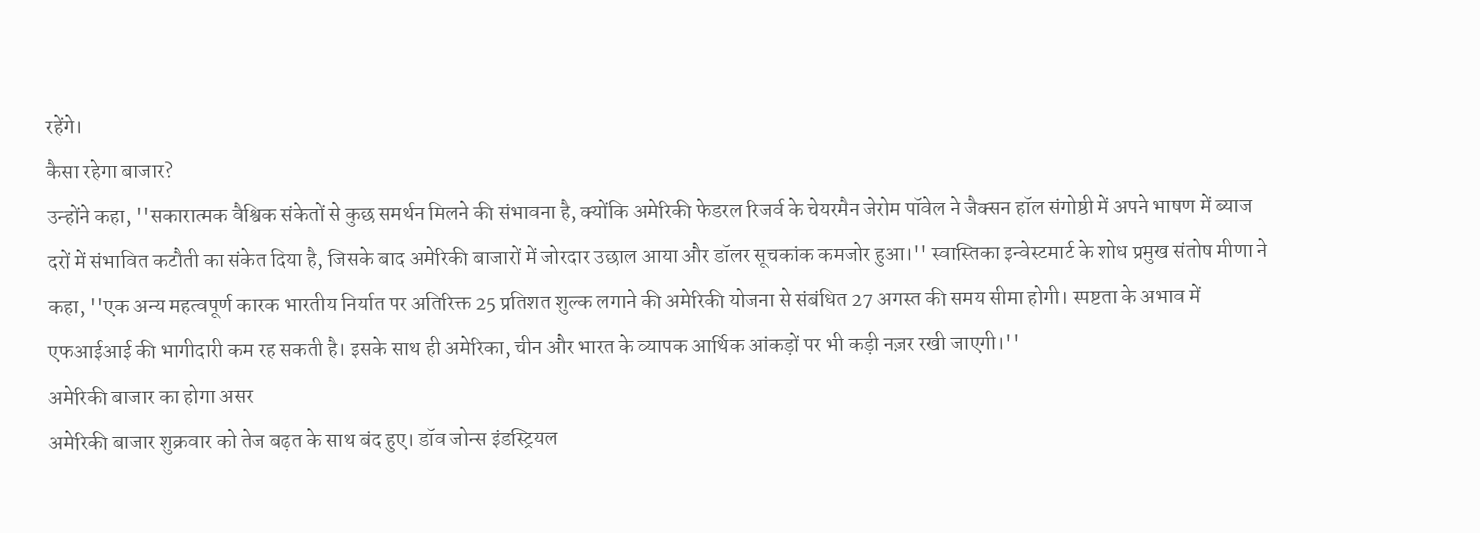रहेंगे।
कैसा रहेगा बाजार?
उन्होंने कहा, ''सकारात्मक वैश्विक संकेतों से कुछ समर्थन मिलने की संभावना है, क्योंकि अमेरिकी फेडरल रिजर्व के चेयरमैन जेरोम पॉवेल ने जैक्सन हॉल संगोष्ठी में अपने भाषण में ब्याज दरों में संभावित कटौती का संकेत दिया है, जिसके बाद अमेरिकी बाजारों में जोरदार उछाल आया और डॉलर सूचकांक कमजोर हुआ।'' स्वास्तिका इन्वेस्टमार्ट के शोध प्रमुख संतोष मीणा ने कहा, ''एक अन्य महत्वपूर्ण कारक भारतीय निर्यात पर अतिरिक्त 25 प्रतिशत शुल्क लगाने की अमेरिकी योजना से संबंधित 27 अगस्त की समय सीमा होगी। स्पष्टता के अभाव में एफआईआई की भागीदारी कम रह सकती है। इसके साथ ही अमेरिका, चीन और भारत के व्यापक आर्थिक आंकड़ों पर भी कड़ी नज़र रखी जाएगी।''
अमेरिकी बाजार का होगा असर
अमेरिकी बाजार शुक्रवार को तेज बढ़त के साथ बंद हुए। डॉव जोन्स इंडस्ट्रियल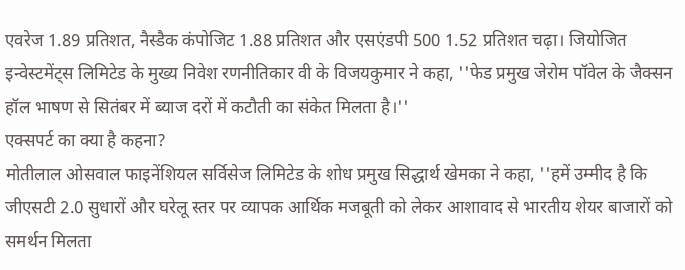एवरेज 1.89 प्रतिशत, नैस्डैक कंपोजिट 1.88 प्रतिशत और एसएंडपी 500 1.52 प्रतिशत चढ़ा। जियोजित इन्वेस्टमेंट्स लिमिटेड के मुख्य निवेश रणनीतिकार वी के विजयकुमार ने कहा, ''फेड प्रमुख जेरोम पॉवेल के जैक्सन हॉल भाषण से सितंबर में ब्याज दरों में कटौती का संकेत मिलता है।''
एक्सपर्ट का क्या है कहना?
मोतीलाल ओसवाल फाइनेंशियल सर्विसेज लिमिटेड के शोध प्रमुख सिद्धार्थ खेमका ने कहा, ''हमें उम्मीद है कि जीएसटी 2.0 सुधारों और घरेलू स्तर पर व्यापक आर्थिक मजबूती को लेकर आशावाद से भारतीय शेयर बाजारों को समर्थन मिलता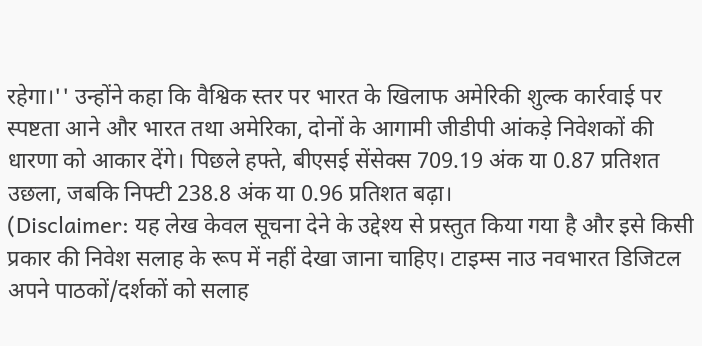रहेगा।'' उन्होंने कहा कि वैश्विक स्तर पर भारत के खिलाफ अमेरिकी शुल्क कार्रवाई पर स्पष्टता आने और भारत तथा अमेरिका, दोनों के आगामी जीडीपी आंकड़े निवेशकों की धारणा को आकार देंगे। पिछले हफ्ते, बीएसई सेंसेक्स 709.19 अंक या 0.87 प्रतिशत उछला, जबकि निफ्टी 238.8 अंक या 0.96 प्रतिशत बढ़ा।
(Disclaimer: यह लेख केवल सूचना देने के उद्देश्य से प्रस्तुत किया गया है और इसे किसी प्रकार की निवेश सलाह के रूप में नहीं देखा जाना चाहिए। टाइम्स नाउ नवभारत डिजिटल अपने पाठकों/दर्शकों को सलाह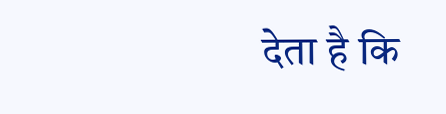देता है कि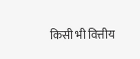किसी भी वित्तीय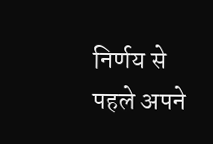निर्णय से पहले अपने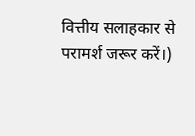वित्तीय सलाहकार से परामर्श जरूर करें।)